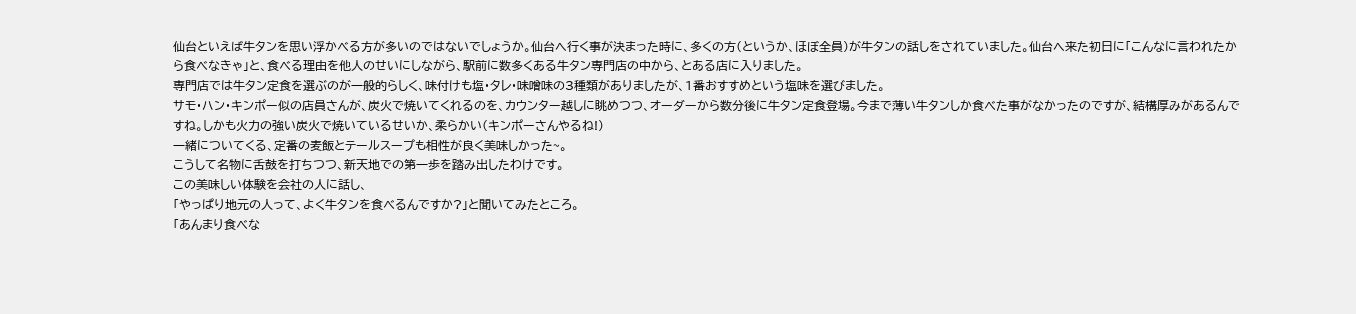仙台といえば牛タンを思い浮かべる方が多いのではないでしょうか。仙台へ行く事が決まった時に、多くの方(というか、ほぼ全員)が牛タンの話しをされていました。仙台へ来た初日に「こんなに言われたから食べなきゃ」と、食べる理由を他人のせいにしながら、駅前に数多くある牛タン専門店の中から、とある店に入りました。
専門店では牛タン定食を選ぶのが一般的らしく、味付けも塩・タレ・味噌味の3種類がありましたが、1番おすすめという塩味を選びました。
サモ・ハン・キンポー似の店員さんが、炭火で焼いてくれるのを、カウンター越しに眺めつつ、オーダーから数分後に牛タン定食登場。今まで薄い牛タンしか食べた事がなかったのですが、結構厚みがあるんですね。しかも火力の強い炭火で焼いているせいか、柔らかい(キンポーさんやるね!)
一緒についてくる、定番の麦飯とテールスープも相性が良く美味しかった~。
こうして名物に舌鼓を打ちつつ、新天地での第一歩を踏み出したわけです。
この美味しい体験を会社の人に話し、
「やっぱり地元の人って、よく牛タンを食べるんですか?」と聞いてみたところ。
「あんまり食べな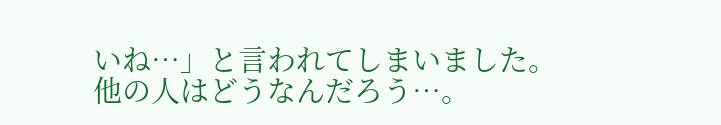いね…」と言われてしまいました。
他の人はどうなんだろう…。